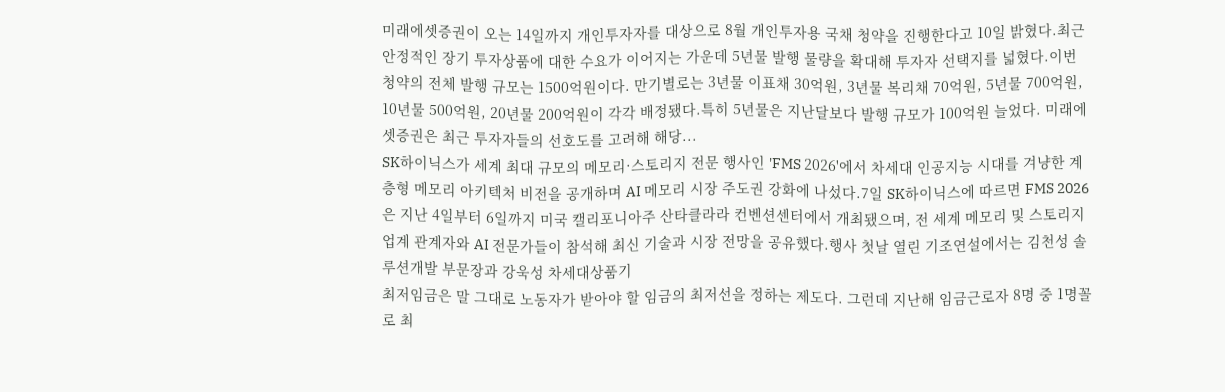미래에셋증권이 오는 14일까지 개인투자자를 대상으로 8월 개인투자용 국채 청약을 진행한다고 10일 밝혔다.최근 안정적인 장기 투자상품에 대한 수요가 이어지는 가운데 5년물 발행 물량을 확대해 투자자 선택지를 넓혔다.이번 청약의 전체 발행 규모는 1500억원이다. 만기별로는 3년물 이표채 30억원, 3년물 복리채 70억원, 5년물 700억원, 10년물 500억원, 20년물 200억원이 각각 배정됐다.특히 5년물은 지난달보다 발행 규모가 100억원 늘었다. 미래에셋증권은 최근 투자자들의 선호도를 고려해 해당...
SK하이닉스가 세계 최대 규모의 메모리·스토리지 전문 행사인 'FMS 2026'에서 차세대 인공지능 시대를 겨냥한 계층형 메모리 아키텍처 비전을 공개하며 AI 메모리 시장 주도권 강화에 나섰다.7일 SK하이닉스에 따르면 FMS 2026은 지난 4일부터 6일까지 미국 캘리포니아주 산타클라라 컨벤션센터에서 개최됐으며, 전 세계 메모리 및 스토리지 업계 관계자와 AI 전문가들이 참석해 최신 기술과 시장 전망을 공유했다.행사 첫날 열린 기조연설에서는 김천성 솔루션개발 부문장과 강욱성 차세대상품기
최저임금은 말 그대로 노동자가 받아야 할 임금의 최저선을 정하는 제도다. 그런데 지난해 임금근로자 8명 중 1명꼴로 최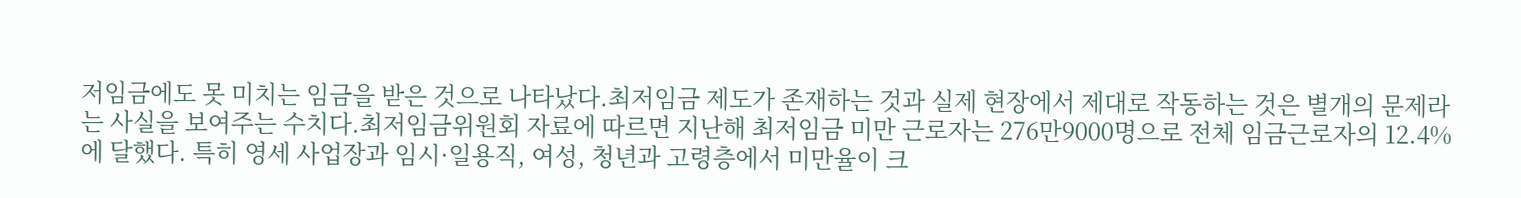저임금에도 못 미치는 임금을 받은 것으로 나타났다.최저임금 제도가 존재하는 것과 실제 현장에서 제대로 작동하는 것은 별개의 문제라는 사실을 보여주는 수치다.최저임금위원회 자료에 따르면 지난해 최저임금 미만 근로자는 276만9000명으로 전체 임금근로자의 12.4%에 달했다. 특히 영세 사업장과 임시·일용직, 여성, 청년과 고령층에서 미만율이 크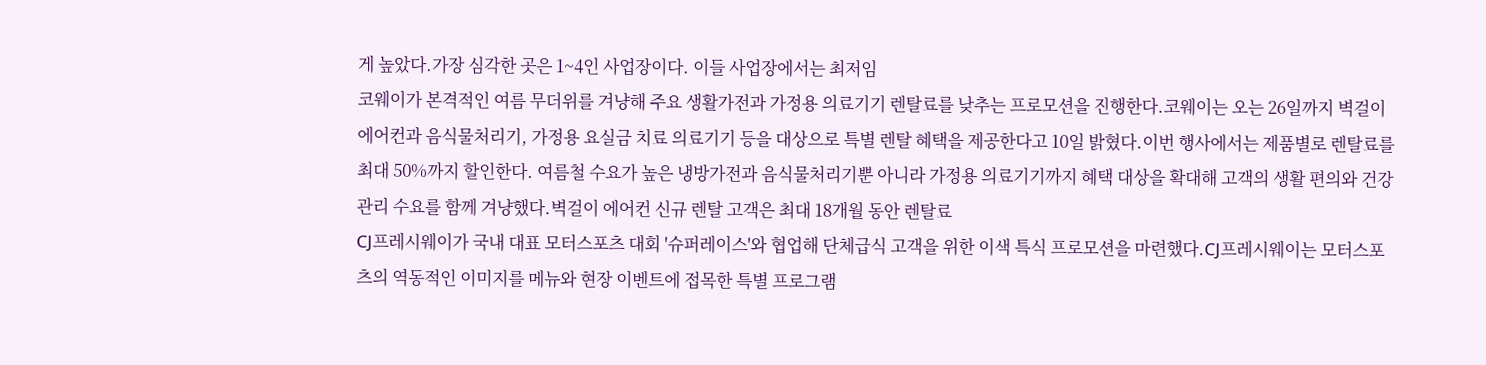게 높았다.가장 심각한 곳은 1~4인 사업장이다. 이들 사업장에서는 최저임
코웨이가 본격적인 여름 무더위를 겨냥해 주요 생활가전과 가정용 의료기기 렌탈료를 낮추는 프로모션을 진행한다.코웨이는 오는 26일까지 벽걸이 에어컨과 음식물처리기, 가정용 요실금 치료 의료기기 등을 대상으로 특별 렌탈 혜택을 제공한다고 10일 밝혔다.이번 행사에서는 제품별로 렌탈료를 최대 50%까지 할인한다. 여름철 수요가 높은 냉방가전과 음식물처리기뿐 아니라 가정용 의료기기까지 혜택 대상을 확대해 고객의 생활 편의와 건강 관리 수요를 함께 겨냥했다.벽걸이 에어컨 신규 렌탈 고객은 최대 18개월 동안 렌탈료
CJ프레시웨이가 국내 대표 모터스포츠 대회 '슈퍼레이스'와 협업해 단체급식 고객을 위한 이색 특식 프로모션을 마련했다.CJ프레시웨이는 모터스포츠의 역동적인 이미지를 메뉴와 현장 이벤트에 접목한 특별 프로그램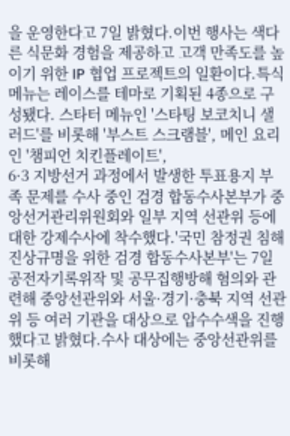을 운영한다고 7일 밝혔다.이번 행사는 색다른 식문화 경험을 제공하고 고객 만족도를 높이기 위한 IP 협업 프로젝트의 일환이다.특식 메뉴는 레이스를 테마로 기획된 4종으로 구성됐다. 스타터 메뉴인 '스타팅 보코치니 샐러드'를 비롯해 '부스트 스크램블', 메인 요리인 '챔피언 치킨플레이트',
6·3 지방선거 과정에서 발생한 투표용지 부족 문제를 수사 중인 검경 합동수사본부가 중앙선거관리위원회와 일부 지역 선관위 등에 대한 강제수사에 착수했다.'국민 참정권 침해 진상규명을 위한 검경 합동수사본부'는 7일 공전자기록위작 및 공무집행방해 혐의와 관련해 중앙선관위와 서울·경기·충북 지역 선관위 등 여러 기관을 대상으로 압수수색을 진행했다고 밝혔다.수사 대상에는 중앙선관위를 비롯해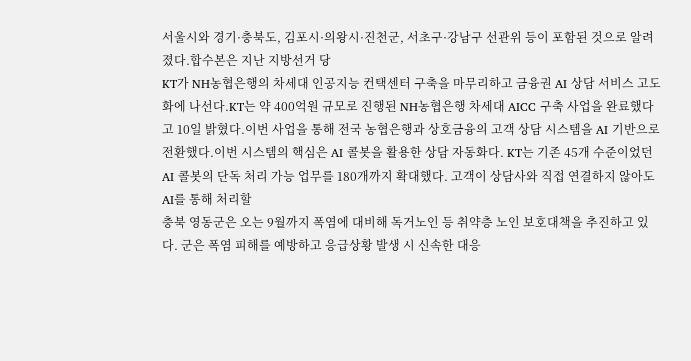서울시와 경기·충북도, 김포시·의왕시·진천군, 서초구·강남구 선관위 등이 포함된 것으로 알려졌다.합수본은 지난 지방선거 당
KT가 NH농협은행의 차세대 인공지능 컨택센터 구축을 마무리하고 금융권 AI 상담 서비스 고도화에 나선다.KT는 약 400억원 규모로 진행된 NH농협은행 차세대 AICC 구축 사업을 완료했다고 10일 밝혔다.이번 사업을 통해 전국 농협은행과 상호금융의 고객 상담 시스템을 AI 기반으로 전환했다.이번 시스템의 핵심은 AI 콜봇을 활용한 상담 자동화다. KT는 기존 45개 수준이었던 AI 콜봇의 단독 처리 가능 업무를 180개까지 확대했다. 고객이 상담사와 직접 연결하지 않아도 AI를 통해 처리할
충북 영동군은 오는 9월까지 폭염에 대비해 독거노인 등 취약층 노인 보호대책을 추진하고 있다. 군은 폭염 피해를 예방하고 응급상황 발생 시 신속한 대응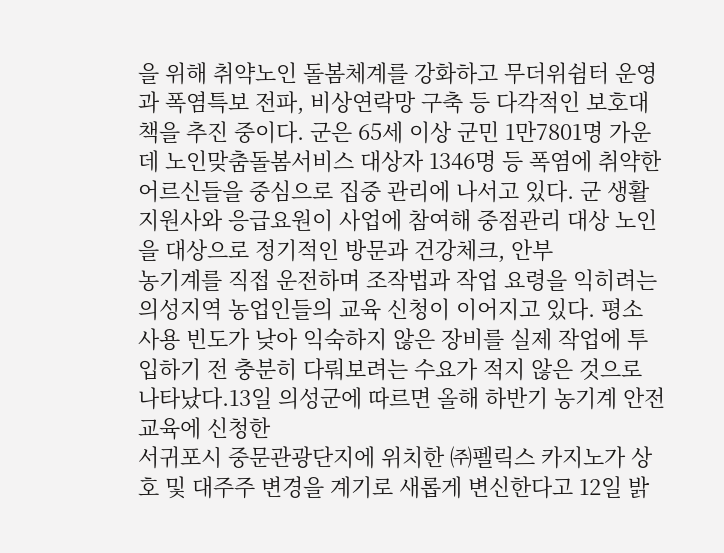을 위해 취약노인 돌봄체계를 강화하고 무더위쉼터 운영과 폭염특보 전파, 비상연락망 구축 등 다각적인 보호대책을 추진 중이다. 군은 65세 이상 군민 1만7801명 가운데 노인맞춤돌봄서비스 대상자 1346명 등 폭염에 취약한 어르신들을 중심으로 집중 관리에 나서고 있다. 군 생활지원사와 응급요원이 사업에 참여해 중점관리 대상 노인을 대상으로 정기적인 방문과 건강체크, 안부
농기계를 직접 운전하며 조작법과 작업 요령을 익히려는 의성지역 농업인들의 교육 신청이 이어지고 있다. 평소 사용 빈도가 낮아 익숙하지 않은 장비를 실제 작업에 투입하기 전 충분히 다뤄보려는 수요가 적지 않은 것으로 나타났다.13일 의성군에 따르면 올해 하반기 농기계 안전교육에 신청한
서귀포시 중문관광단지에 위치한 ㈜펠릭스 카지노가 상호 및 대주주 변경을 계기로 새롭게 변신한다고 12일 밝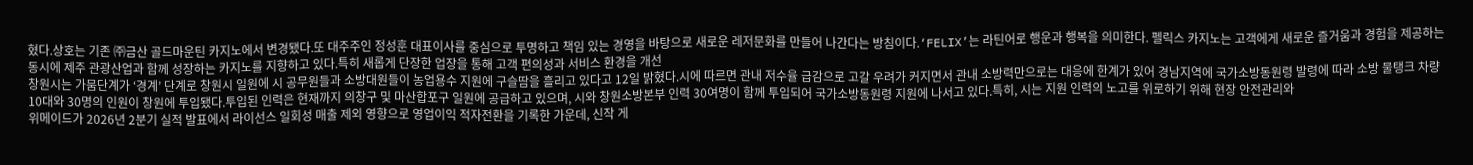혔다.상호는 기존 ㈜금산 골드마운틴 카지노에서 변경됐다.또 대주주인 정성훈 대표이사를 중심으로 투명하고 책임 있는 경영을 바탕으로 새로운 레저문화를 만들어 나간다는 방침이다.‘FELIX’는 라틴어로 행운과 행복을 의미한다. 펠릭스 카지노는 고객에게 새로운 즐거움과 경험을 제공하는 동시에 제주 관광산업과 함께 성장하는 카지노를 지향하고 있다.특히 새롭게 단장한 업장을 통해 고객 편의성과 서비스 환경을 개선
창원시는 가뭄단계가 ‘경계’ 단계로 창원시 일원에 시 공무원들과 소방대원들이 농업용수 지원에 구슬땀을 흘리고 있다고 12일 밝혔다.시에 따르면 관내 저수율 급감으로 고갈 우려가 커지면서 관내 소방력만으로는 대응에 한계가 있어 경남지역에 국가소방동원령 발령에 따라 소방 물탱크 차량 10대와 30명의 인원이 창원에 투입됐다.투입된 인력은 현재까지 의창구 및 마산합포구 일원에 공급하고 있으며, 시와 창원소방본부 인력 30여명이 함께 투입되어 국가소방동원령 지원에 나서고 있다.특히, 시는 지원 인력의 노고를 위로하기 위해 현장 안전관리와
위메이드가 2026년 2분기 실적 발표에서 라이선스 일회성 매출 제외 영향으로 영업이익 적자전환을 기록한 가운데, 신작 게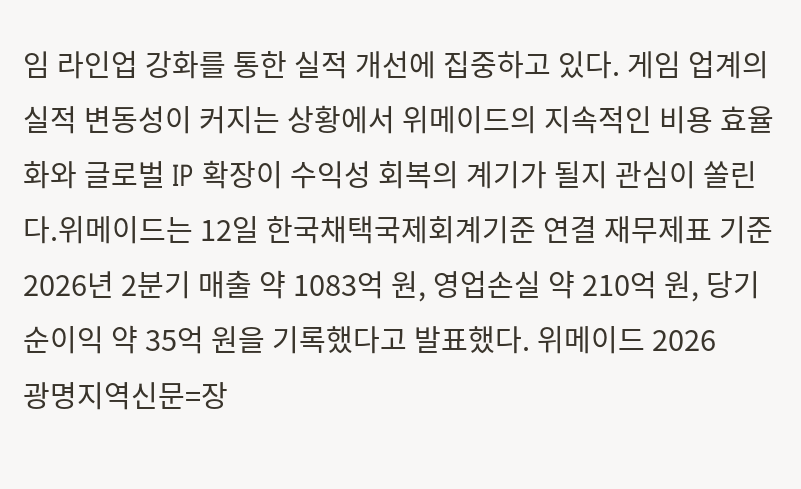임 라인업 강화를 통한 실적 개선에 집중하고 있다. 게임 업계의 실적 변동성이 커지는 상황에서 위메이드의 지속적인 비용 효율화와 글로벌 IP 확장이 수익성 회복의 계기가 될지 관심이 쏠린다.위메이드는 12일 한국채택국제회계기준 연결 재무제표 기준 2026년 2분기 매출 약 1083억 원, 영업손실 약 210억 원, 당기순이익 약 35억 원을 기록했다고 발표했다. 위메이드 2026
광명지역신문=장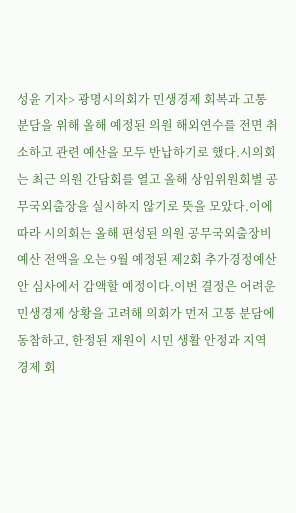성윤 기자> 광명시의회가 민생경제 회복과 고통 분담을 위해 올해 예정된 의원 해외연수를 전면 취소하고 관련 예산을 모두 반납하기로 했다.시의회는 최근 의원 간담회를 열고 올해 상임위원회별 공무국외출장을 실시하지 않기로 뜻을 모았다.이에 따라 시의회는 올해 편성된 의원 공무국외출장비 예산 전액을 오는 9월 예정된 제2회 추가경정예산안 심사에서 감액할 예정이다.이번 결정은 어려운 민생경제 상황을 고려해 의회가 먼저 고통 분담에 동참하고, 한정된 재원이 시민 생활 안정과 지역경제 회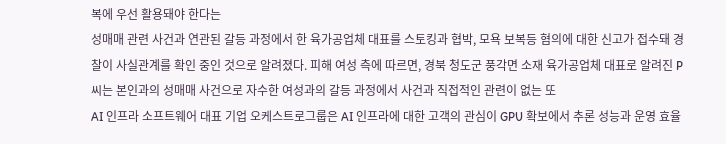복에 우선 활용돼야 한다는
성매매 관련 사건과 연관된 갈등 과정에서 한 육가공업체 대표를 스토킹과 협박, 모욕 보복등 혐의에 대한 신고가 접수돼 경찰이 사실관계를 확인 중인 것으로 알려졌다. 피해 여성 측에 따르면, 경북 청도군 풍각면 소재 육가공업체 대표로 알려진 P씨는 본인과의 성매매 사건으로 자수한 여성과의 갈등 과정에서 사건과 직접적인 관련이 없는 또
AI 인프라 소프트웨어 대표 기업 오케스트로그룹은 AI 인프라에 대한 고객의 관심이 GPU 확보에서 추론 성능과 운영 효율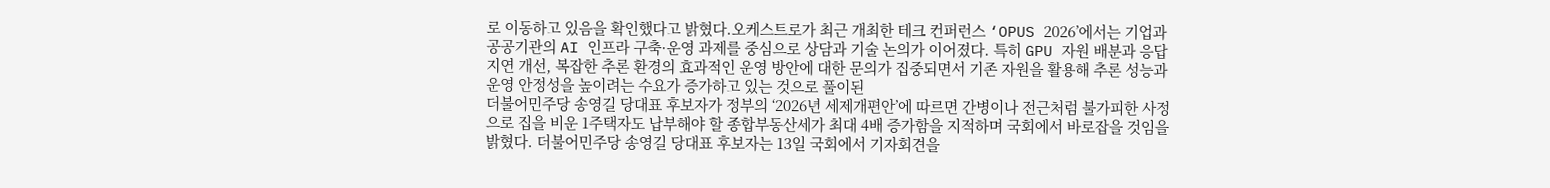로 이동하고 있음을 확인했다고 밝혔다.오케스트로가 최근 개최한 테크 컨퍼런스 ‘OPUS 2026’에서는 기업과 공공기관의 AI 인프라 구축·운영 과제를 중심으로 상담과 기술 논의가 이어졌다. 특히 GPU 자원 배분과 응답 지연 개선, 복잡한 추론 환경의 효과적인 운영 방안에 대한 문의가 집중되면서 기존 자원을 활용해 추론 성능과 운영 안정성을 높이려는 수요가 증가하고 있는 것으로 풀이된
더불어민주당 송영길 당대표 후보자가 정부의 ‘2026년 세제개편안’에 따르면 간병이나 전근처럼 불가피한 사정으로 집을 비운 1주택자도 납부해야 할 종합부동산세가 최대 4배 증가함을 지적하며 국회에서 바로잡을 것임을 밝혔다. 더불어민주당 송영길 당대표 후보자는 13일 국회에서 기자회견을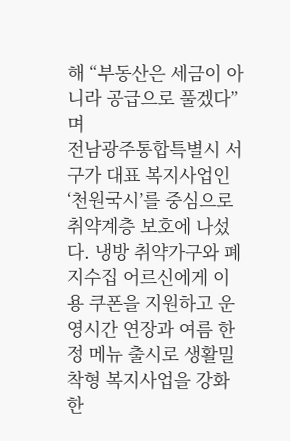해 “부동산은 세금이 아니라 공급으로 풀겠다”며
전남광주통합특별시 서구가 대표 복지사업인 ‘천원국시’를 중심으로 취약계층 보호에 나섰다. 냉방 취약가구와 폐지수집 어르신에게 이용 쿠폰을 지원하고 운영시간 연장과 여름 한정 메뉴 출시로 생활밀착형 복지사업을 강화한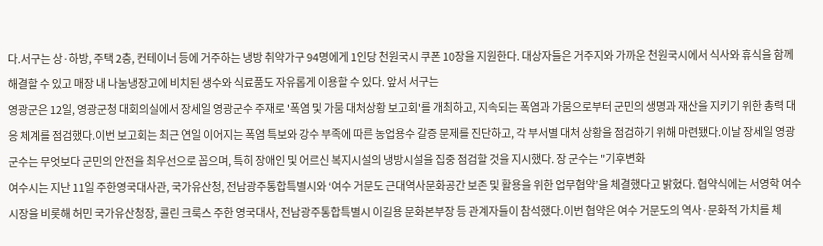다.서구는 상·하방, 주택 2층, 컨테이너 등에 거주하는 냉방 취약가구 94명에게 1인당 천원국시 쿠폰 10장을 지원한다. 대상자들은 거주지와 가까운 천원국시에서 식사와 휴식을 함께 해결할 수 있고 매장 내 나눔냉장고에 비치된 생수와 식료품도 자유롭게 이용할 수 있다. 앞서 서구는
영광군은 12일, 영광군청 대회의실에서 장세일 영광군수 주재로 '폭염 및 가뭄 대처상황 보고회'를 개최하고, 지속되는 폭염과 가뭄으로부터 군민의 생명과 재산을 지키기 위한 총력 대응 체계를 점검했다.이번 보고회는 최근 연일 이어지는 폭염 특보와 강수 부족에 따른 농업용수 갈증 문제를 진단하고, 각 부서별 대처 상황을 점검하기 위해 마련됐다.이날 장세일 영광군수는 무엇보다 군민의 안전을 최우선으로 꼽으며, 특히 장애인 및 어르신 복지시설의 냉방시설을 집중 점검할 것을 지시했다. 장 군수는 "기후변화
여수시는 지난 11일 주한영국대사관, 국가유산청, 전남광주통합특별시와 ‘여수 거문도 근대역사문화공간 보존 및 활용을 위한 업무협약’을 체결했다고 밝혔다. 협약식에는 서영학 여수시장을 비롯해 허민 국가유산청장, 콜린 크룩스 주한 영국대사, 전남광주통합특별시 이길용 문화본부장 등 관계자들이 참석했다.이번 협약은 여수 거문도의 역사·문화적 가치를 체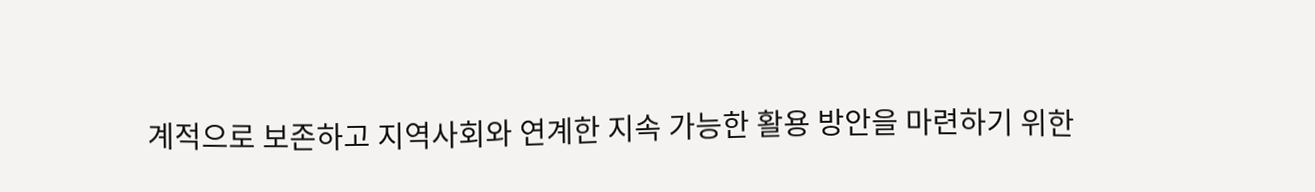계적으로 보존하고 지역사회와 연계한 지속 가능한 활용 방안을 마련하기 위한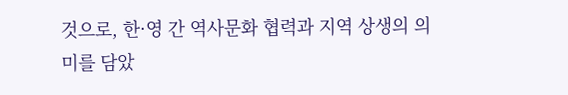것으로, 한·영 간 역사문화 협력과 지역 상생의 의미를 담았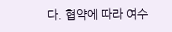다. 협약에 따라 여수